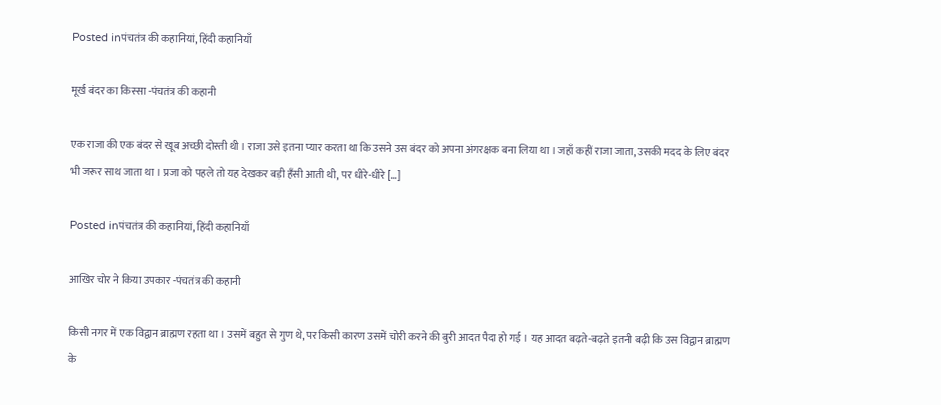Posted inपंचतंत्र की कहानियां, हिंदी कहानियाँ

मूर्ख बंदर का किस्सा -पंचतंत्र की कहानी

एक राजा की एक बंदर से खूब अच्छी दोस्ती थी । राजा उसे इतना प्यार करता था कि उसने उस बंदर को अपना अंगरक्षक बना लिया था । जहाँ कहीं राजा जाता, उसकी मदद के लिए बंदर भी जरूर साथ जाता था । प्रजा को पहले तो यह देखकर बड़ी हँसी आती थी, पर धीरे-धीरे […]

Posted inपंचतंत्र की कहानियां, हिंदी कहानियाँ

आखिर चोर ने किया उपकार -पंचतंत्र की कहानी

किसी नगर में एक विद्वान ब्राह्मण रहता था । उसमें बहुत से गुण थे, पर किसी कारण उसमें चोरी करने की बुरी आदत पैदा हो गई । यह आदत बढ़ते-बढ़ते इतनी बढ़ी कि उस विद्वान ब्राह्मण के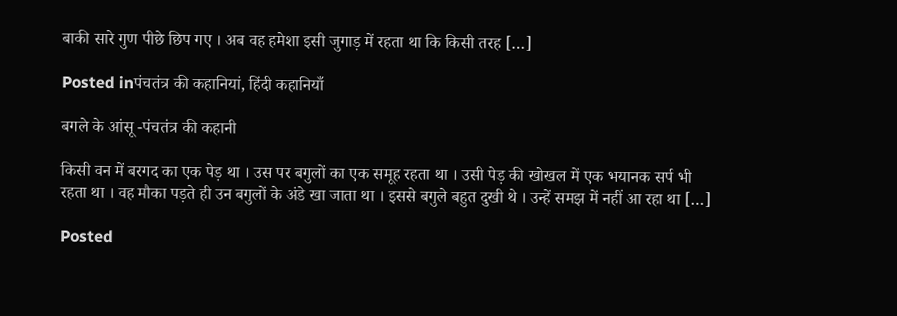बाकी सारे गुण पीछे छिप गए । अब वह हमेशा इसी जुगाड़ में रहता था कि किसी तरह […]

Posted inपंचतंत्र की कहानियां, हिंदी कहानियाँ

बगले के आंसू -पंचतंत्र की कहानी

किसी वन में बरगद का एक पेड़ था । उस पर बगुलों का एक समूह रहता था । उसी पेड़ की खोखल में एक भयानक सर्प भी रहता था । वह मौका पड़ते ही उन बगुलों के अंडे खा जाता था । इससे बगुले बहुत दुखी थे । उन्हें समझ में नहीं आ रहा था […]

Posted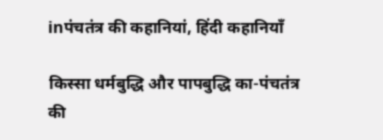inपंचतंत्र की कहानियां, हिंदी कहानियाँ

किस्सा धर्मबुद्धि और पापबुद्धि का-पंचतंत्र की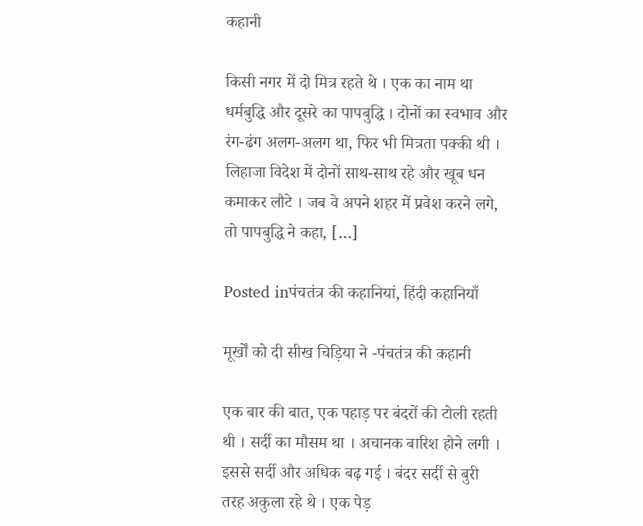कहानी

किसी नगर में दो मित्र रहते थे । एक का नाम था धर्मबुद्धि और दूसरे का पापबुद्धि । दोनों का स्वभाव और रंग-ढंग अलग-अलग था, फिर भी मित्रता पक्की थी । लिहाजा विदेश में दोनों साथ-साथ रहे और खूब धन कमाकर लौटे । जब वे अपने शहर में प्रवेश करने लगे, तो पापबुद्धि ने कहा, […]

Posted inपंचतंत्र की कहानियां, हिंदी कहानियाँ

मूर्खों को दी सीख चिड़िया ने -पंचतंत्र की कहानी

एक बार की बात, एक पहाड़ पर बंदरों की टोली रहती थी । सर्दी का मौसम था । अचानक बारिश होने लगी । इससे सर्दी और अधिक बढ़ गई । बंदर सर्दी से बुरी तरह अकुला रहे थे । एक पेड़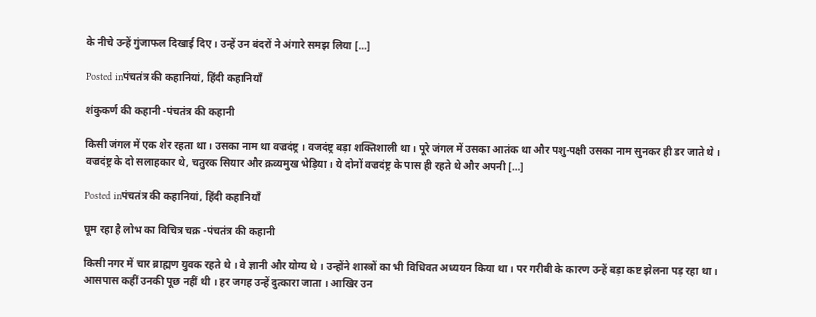के नीचे उन्हें गुंजाफल दिखाई दिए । उन्हें उन बंदरों ने अंगारे समझ लिया […]

Posted inपंचतंत्र की कहानियां, हिंदी कहानियाँ

शंकुकर्ण की कहानी -पंचतंत्र की कहानी

किसी जंगल में एक शेर रहता था । उसका नाम था वज्रदंष्ट्र । वजदंष्ट्र बड़ा शक्तिशाली था । पूरे जंगल में उसका आतंक था और पशु-पक्षी उसका नाम सुनकर ही डर जाते थे । वज्रदंष्ट्र के दो सलाहकार थे, चतुरक सियार और क्रव्यमुख भेड़िया । ये दोनों वज्रदंष्ट्र के पास ही रहते थे और अपनी […]

Posted inपंचतंत्र की कहानियां, हिंदी कहानियाँ

घूम रहा है लोभ का विचित्र चक्र -पंचतंत्र की कहानी

किसी नगर में चार ब्राह्मण युवक रहते थे । वे ज्ञानी और योग्य थे । उन्होंने शास्त्रों का भी विधिवत अध्ययन किया था । पर गरीबी के कारण उन्हें बड़ा कष्ट झेलना पड़ रहा था । आसपास कहीं उनकी पूछ नहीं थी । हर जगह उन्हें दुत्कारा जाता । आखिर उन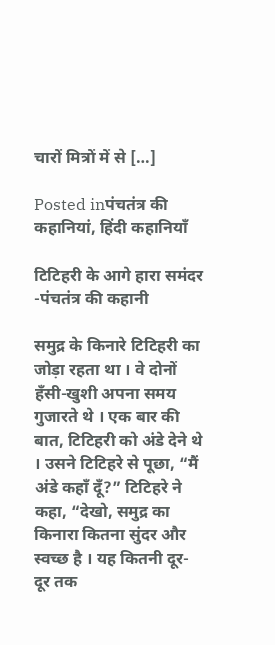चारों मित्रों में से […]

Posted inपंचतंत्र की कहानियां, हिंदी कहानियाँ

टिटिहरी के आगे हारा समंदर -पंचतंत्र की कहानी

समुद्र के किनारे टिटिहरी का जोड़ा रहता था । वे दोनों हँसी-खुशी अपना समय गुजारते थे । एक बार की बात, टिटिहरी को अंडे देने थे । उसने टिटिहरे से पूछा, “मैं अंडे कहाँ दूँ?” टिटिहरे ने कहा, “देखो, समुद्र का किनारा कितना सुंदर और स्वच्छ है । यह कितनी दूर-दूर तक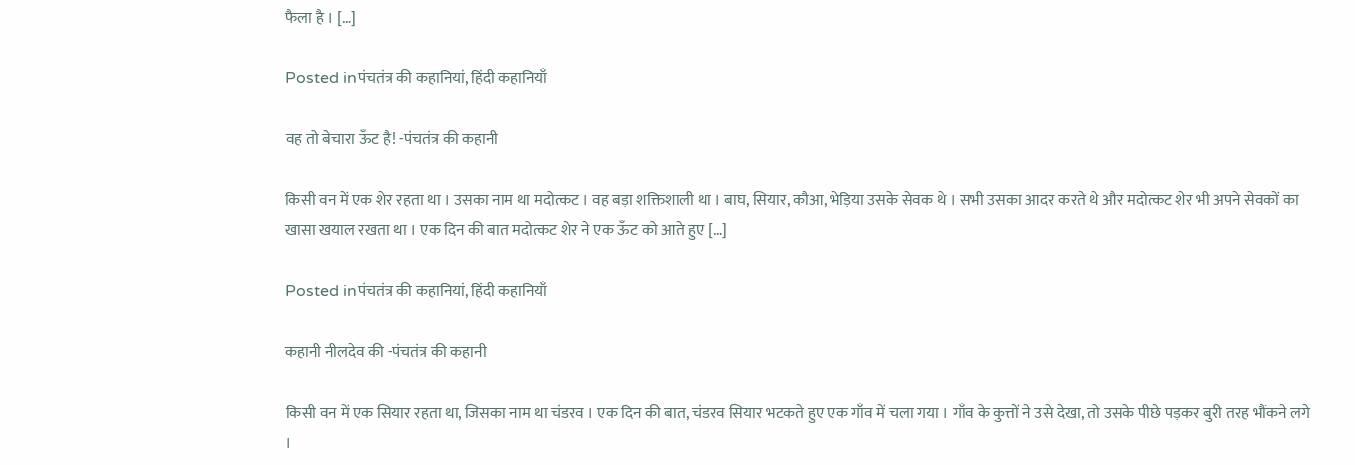फैला है । […]

Posted inपंचतंत्र की कहानियां, हिंदी कहानियाँ

वह तो बेचारा ऊँट है! -पंचतंत्र की कहानी

किसी वन में एक शेर रहता था । उसका नाम था मदोत्कट । वह बड़ा शक्तिशाली था । बाघ, सियार, कौआ, भेड़िया उसके सेवक थे । सभी उसका आदर करते थे और मदोत्कट शेर भी अपने सेवकों का खासा खयाल रखता था । एक दिन की बात मदोत्कट शेर ने एक ऊँट को आते हुए […]

Posted inपंचतंत्र की कहानियां, हिंदी कहानियाँ

कहानी नीलदेव की -पंचतंत्र की कहानी

किसी वन में एक सियार रहता था, जिसका नाम था चंडरव । एक दिन की बात, चंडरव सियार भटकते हुए एक गाँव में चला गया । गाँव के कुत्तों ने उसे देखा, तो उसके पीछे पड़कर बुरी तरह भौंकने लगे ।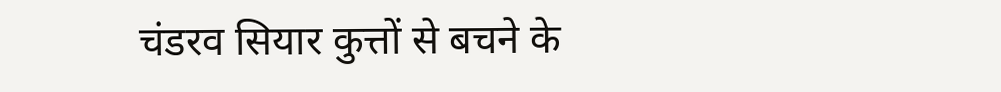चंडरव सियार कुत्तों से बचने के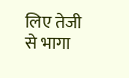लिए तेजी से भागा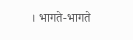। भागते-भागते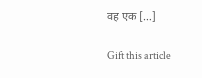वह एक […]

Gift this article